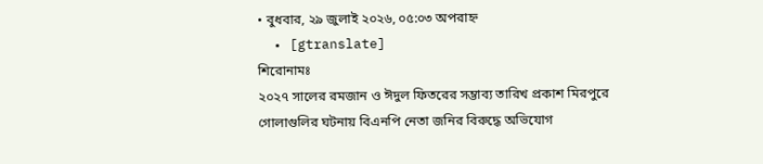• বুধবার, ২৯ জুলাই ২০২৬, ০৫:০৩ অপরাহ্ন
  • [gtranslate]
শিরোনামঃ
২০২৭ সালের রমজান ও ঈদুল ফিতরের সম্ভাব্য তারিখ প্রকাশ মিরপুরে গোলাগুলির ঘটনায় বিএনপি নেতা জনির বিরুদ্ধে অভিযোগ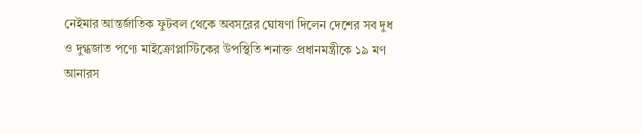নেইমার আন্তর্জাতিক ফুটবল থেকে অবসরের ঘোষণা দিলেন দেশের সব দুধ ও দুগ্ধজাত পণ্যে মাইক্রোপ্লাস্টিকের উপস্থিতি শনাক্ত প্রধানমন্ত্রীকে ১৯ মণ আনারস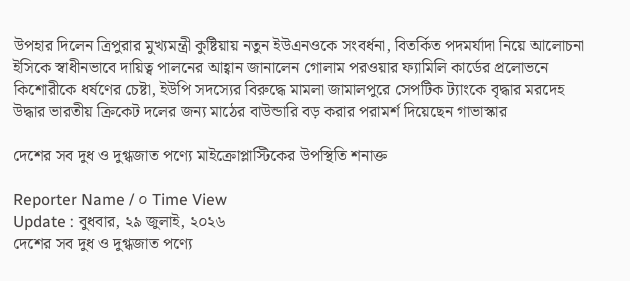উপহার দিলেন ত্রিপুরার মুখ্যমন্ত্রী কুষ্টিয়ায় নতুন ইউএনওকে সংবর্ধনা, বিতর্কিত পদমর্যাদা নিয়ে আলোচনা ইসিকে স্বাধীনভাবে দায়িত্ব পালনের আহ্বান জানালেন গোলাম পরওয়ার ফ্যামিলি কার্ডের প্রলোভনে কিশোরীকে ধর্ষণের চেষ্টা, ইউপি সদস্যের বিরুদ্ধে মামলা জামালপুরে সেপটিক ট্যাংকে বৃদ্ধার মরদেহ উদ্ধার ভারতীয় ক্রিকেট দলের জন্য মাঠের বাউন্ডারি বড় করার পরামর্শ দিয়েছেন গাভাস্কার

দেশের সব দুধ ও দুগ্ধজাত পণ্যে মাইক্রোপ্লাস্টিকের উপস্থিতি শনাক্ত

Reporter Name / ০ Time View
Update : বুধবার, ২৯ জুলাই, ২০২৬
দেশের সব দুধ ও দুগ্ধজাত পণ্যে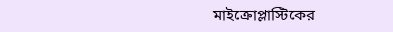মাইক্রোপ্লাস্টিকের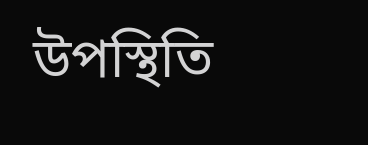উপস্থিতি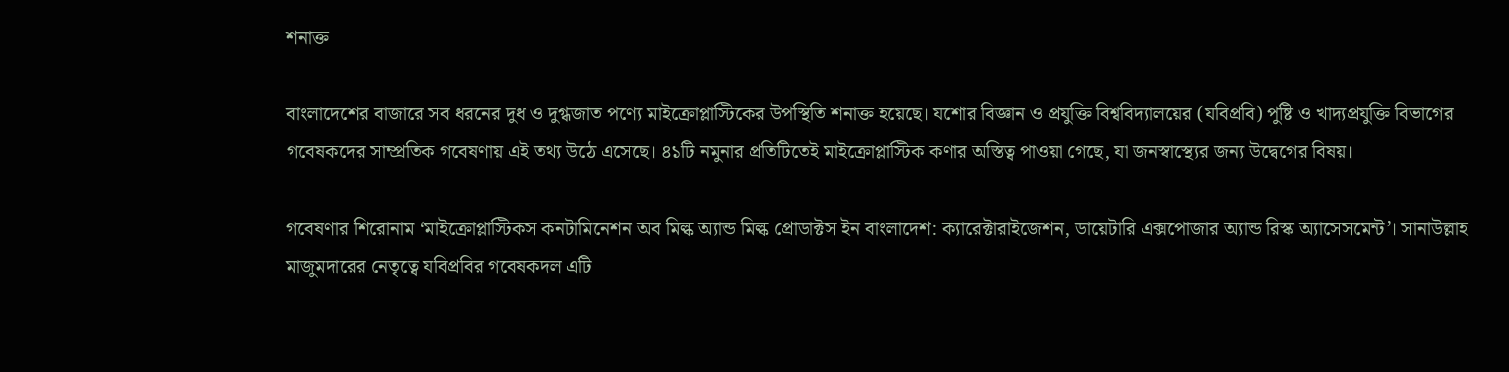শনাক্ত

বাংলাদেশের বাজারে সব ধরনের দুধ ও দুগ্ধজাত পণ্যে মাইক্রোপ্লাস্টিকের উপস্থিতি শনাক্ত হয়েছে। যশোর বিজ্ঞান ও প্রযুক্তি বিশ্ববিদ্যালয়ের (যবিপ্রবি) পুষ্টি ও খাদ্যপ্রযুক্তি বিভাগের গবেষকদের সাম্প্রতিক গবেষণায় এই তথ্য উঠে এসেছে। ৪১টি নমুনার প্রতিটিতেই মাইক্রোপ্লাস্টিক কণার অস্তিত্ব পাওয়া গেছে, যা জনস্বাস্থ্যের জন্য উদ্বেগের বিষয়।

গবেষণার শিরোনাম ‘মাইক্রোপ্লাস্টিকস কনটামিনেশন অব মিল্ক অ্যান্ড মিল্ক প্রোডাক্টস ইন বাংলাদেশ: ক্যারেক্টারাইজেশন, ডায়েটারি এক্সপোজার অ্যান্ড রিস্ক অ্যাসেসমেন্ট’। সানাউল্লাহ মাজুমদারের নেতৃত্বে যবিপ্রবির গবেষকদল এটি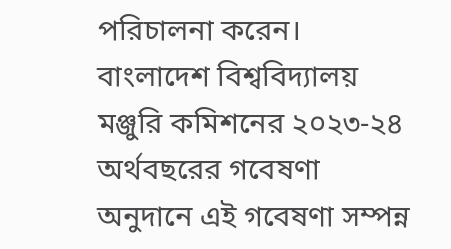পরিচালনা করেন। বাংলাদেশ বিশ্ববিদ্যালয় মঞ্জুরি কমিশনের ২০২৩-২৪ অর্থবছরের গবেষণা অনুদানে এই গবেষণা সম্পন্ন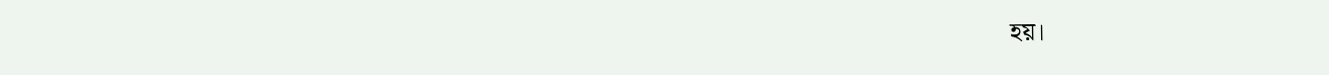হয়।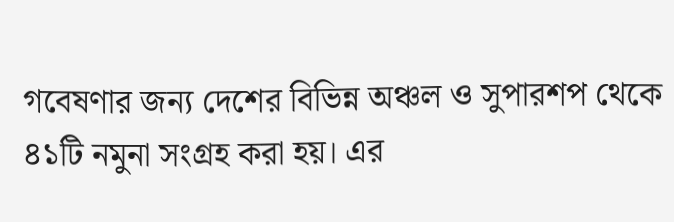গবেষণার জন্য দেশের বিভিন্ন অঞ্চল ও সুপারশপ থেকে ৪১টি নমুনা সংগ্রহ করা হয়। এর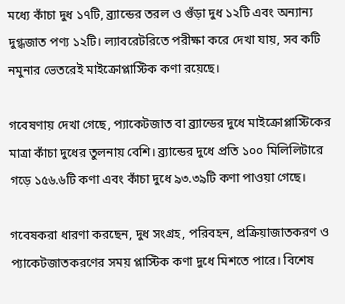মধ্যে কাঁচা দুধ ১৭টি, ব্র্যান্ডের তরল ও গুঁড়া দুধ ১২টি এবং অন্যান্য দুগ্ধজাত পণ্য ১২টি। ল্যাবরেটরিতে পরীক্ষা করে দেখা যায়, সব কটি নমুনার ভেতরেই মাইক্রোপ্লাস্টিক কণা রয়েছে।

গবেষণায় দেখা গেছে, প্যাকেটজাত বা ব্র্যান্ডের দুধে মাইক্রোপ্লাস্টিকের মাত্রা কাঁচা দুধের তুলনায় বেশি। ব্র্যান্ডের দুধে প্রতি ১০০ মিলিলিটারে গড়ে ১৫৬.৬টি কণা এবং কাঁচা দুধে ৯৩.৩৯টি কণা পাওয়া গেছে।

গবেষকরা ধারণা করছেন, দুধ সংগ্রহ, পরিবহন, প্রক্রিয়াজাতকরণ ও প্যাকেটজাতকরণের সময় প্লাস্টিক কণা দুধে মিশতে পারে। বিশেষ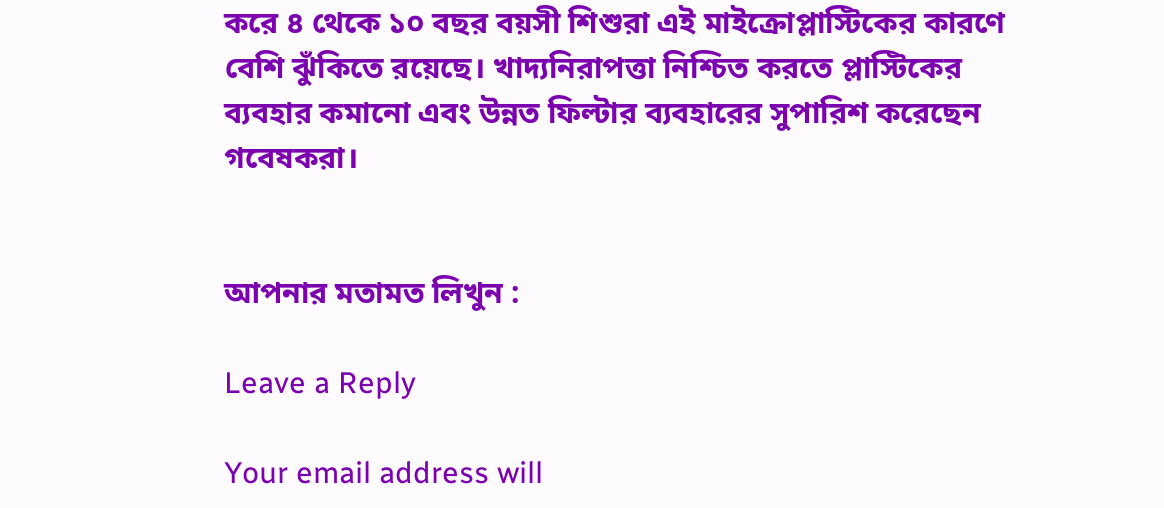করে ৪ থেকে ১০ বছর বয়সী শিশুরা এই মাইক্রোপ্লাস্টিকের কারণে বেশি ঝুঁকিতে রয়েছে। খাদ্যনিরাপত্তা নিশ্চিত করতে প্লাস্টিকের ব্যবহার কমানো এবং উন্নত ফিল্টার ব্যবহারের সুপারিশ করেছেন গবেষকরা।


আপনার মতামত লিখুন :

Leave a Reply

Your email address will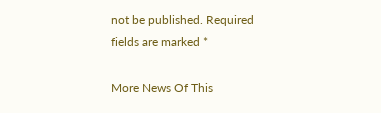not be published. Required fields are marked *

More News Of This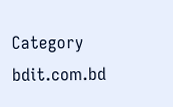Category
bdit.com.bd